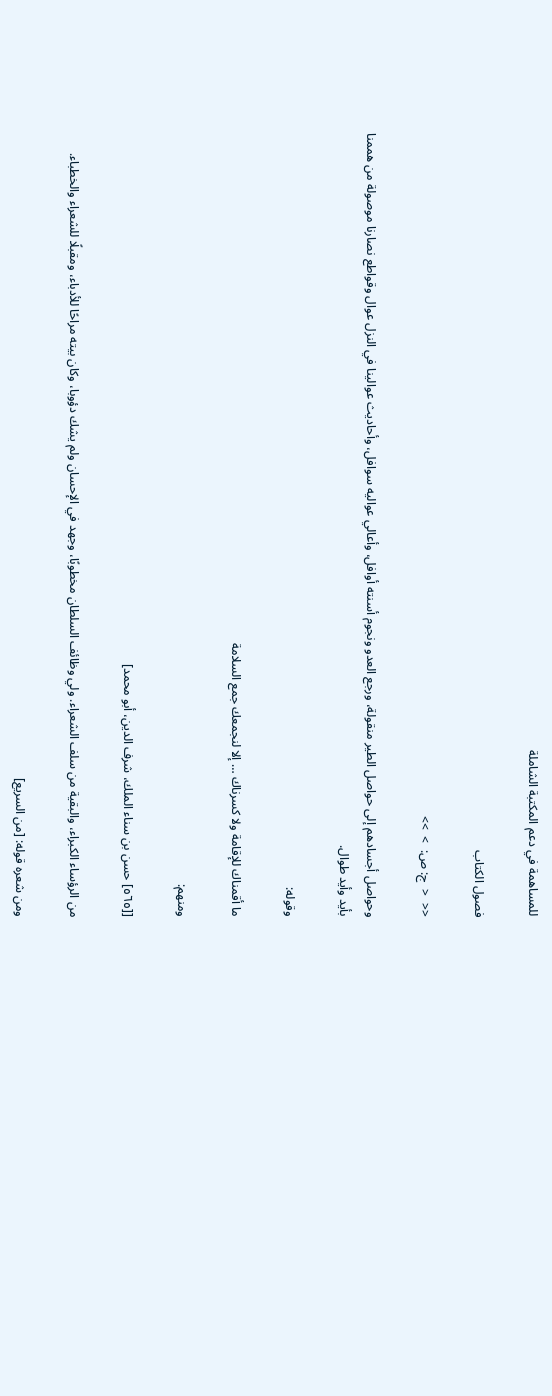للمساهمة في دعم المكتبة الشاملة

فصول الكتاب

<<  <  ج: ص:  >  >>

وحواصل أجسادهم إلى حواصل الطير منقولة، ورجع العدو ونجوم أسنته أوافل، وأعالي عواليه سوافل، وأحاديث عوالينا في النزل عوال وقواطع نصارنا موصولة من هممنا بأيد وأيد طوال.

وقوله:

ما أقمناك للإقامة ولا كسرناك … إلا لنجمعك جمع السلامة

ومنهم:

[[٥٦٥] حسن بن سناء الملك، شرف الدين، أبو محمد]

من الرؤساء الكبراء، والبقية من سلف الشعراء. ولي وظائف السلطان مخطوبًا، وجهد في الإحسان ولم يشك دؤوبا، وكان بيته مراحًا للأدباء، ومقبلًا للشعراء والخطباء.

ومن شعره قوله: [من السريع]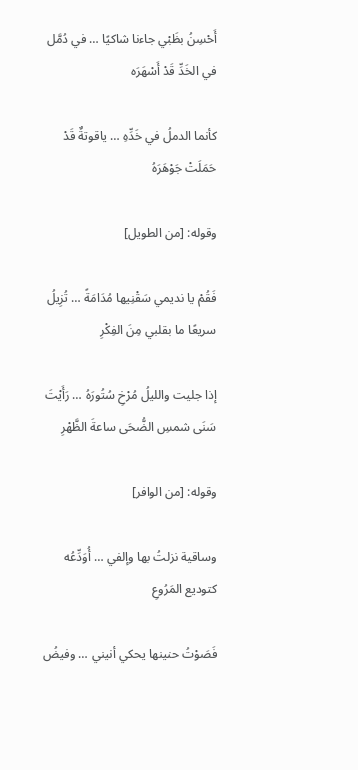أَحْسِنُ بظَبْي جاءنا شاكيًا … في دُمَّل في الخَدِّ قَدْ أَسْهَرَه

كأنما الدملُ في خَدِّهِ … ياقوتةٌ قَدْ حَمَلَتْ جَوْهَرَهُ

وقوله: [من الطويل]

فَقُمْ يا نديمي سَقْنِيها مُدَامَةً … تُزِيلُ سريعًا ما بقلبي مِنَ الفِكْرِ

إذا جليت والليلُ مُرْخِ سُتُورَهُ … رَأَيْتَ سَنَى شمسِ الضُّحَى ساعةَ الظَّهْرِ

وقوله: [من الوافر]

وساقية نزلتُ بها وإلفي … أُوَدِّعُه كتوديع المَرُوعِ

فَصَوْتُ حنينها يحكي أنيني … وفيضُ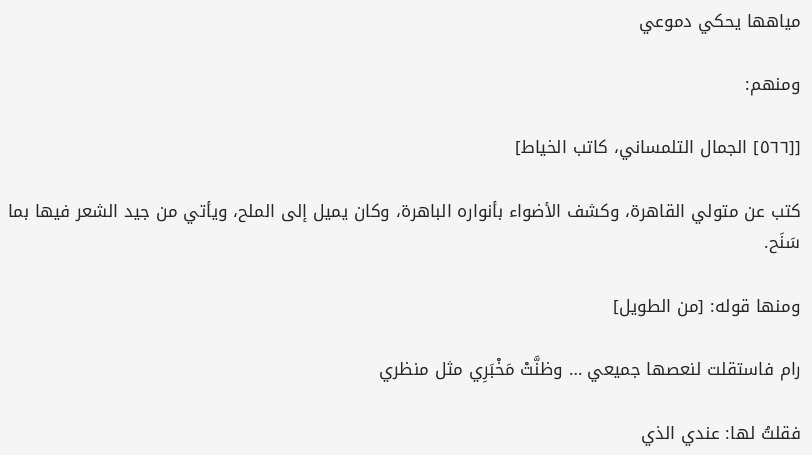مياهها يحكي دموعي

ومنهم:

[[٥٦٦] الجمال التلمساني، كاتب الخياط]

كتب عن متولي القاهرة، وكشف الأضواء بأنواره الباهرة، وكان يميل إلى الملح، ويأتي من جيد الشعر فيها بما سَنَح.

ومنها قوله: [من الطويل]

رام فاستقلت لنعصها جميعي … وظنَّتْ مَخْبَرِي مثل منظري

فقلتُ لها: عندي الذي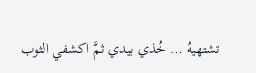تشتهيهُ … خُذي بيدي ثمَّ اكشفي الثوب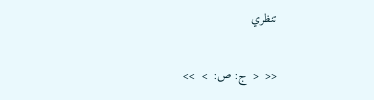تنظري

<<  <  ج: ص:  >  >>